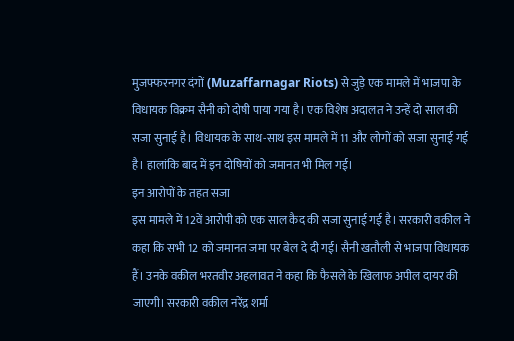मुजफ्फरनगर दंगों (Muzaffarnagar Riots) से जुड़े एक मामले में भाजपा के विधायक विक्रम सैनी को दोषी पाया गया है। एक विशेष अदालत ने उन्हें दो साल की सजा सुनाई है। विधायक के साथ-साथ इस मामले में 11 और लोगों को सजा सुनाई गई है। हालांकि बाद में इन दोषियों को जमानत भी मिल गई।
इन आरोपों के तहत सजा
इस मामले में 12वें आरोपी को एक साल कैद की सजा सुनाई गई है। सरकारी वकील ने कहा कि सभी 12 को जमानत जमा पर बेल दे दी गई। सैनी खतौली से भाजपा विधायक हैं। उनके वकील भरतवीर अहलावत ने कहा कि फैसले के खिलाफ अपील दायर की जाएगी। सरकारी वकील नरेंद्र शर्मा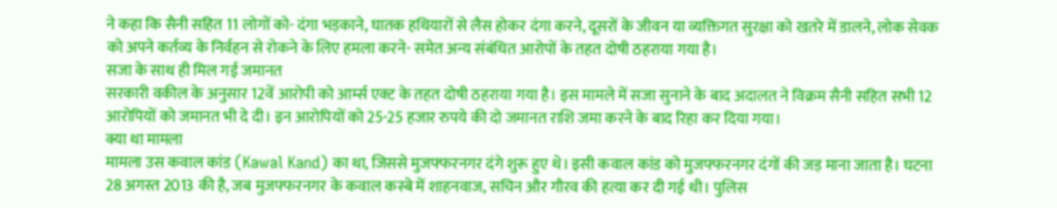ने कहा कि सैनी सहित 11 लोगों को- दंगा भड़काने, घातक हथियारों से लैस होकर दंगा करने, दूसरों के जीवन या व्यक्तिगत सुरक्षा को खतरे में डालने, लोक सेवक को अपने कर्तव्य के निर्वहन से रोकने के लिए हमला करने- समेत अन्य संबंधित आरोपों के तहत दोषी ठहराया गया है।
सजा के साथ ही मिल गई जमानत
सरकारी वकील के अनुसार 12वें आरोपी को आर्म्स एक्ट के तहत दोषी ठहराया गया है। इस मामले में सजा सुनाने के बाद अदालत ने विक्रम सैनी सहित सभी 12 आरोपियों को जमानत भी दे दी। इन आरोपियों को 25-25 हजार रुपये की दो जमानत राशि जमा करने के बाद रिहा कर दिया गया।
क्या था मामला
मामला उस कवाल कांड (Kawal Kand) का था, जिससे मुजफ्फरनगर दंगे शुरू हुए थे। इसी कवाल कांड को मुजफ्फरनगर दंगों की जड़ माना जाता है। घटना 28 अगस्त 2013 की है, जब मुजफ्फरनगर के कवाल कस्बे में शाहनवाज, सचिन और गौरव की हत्या कर दी गई थी। पुलिस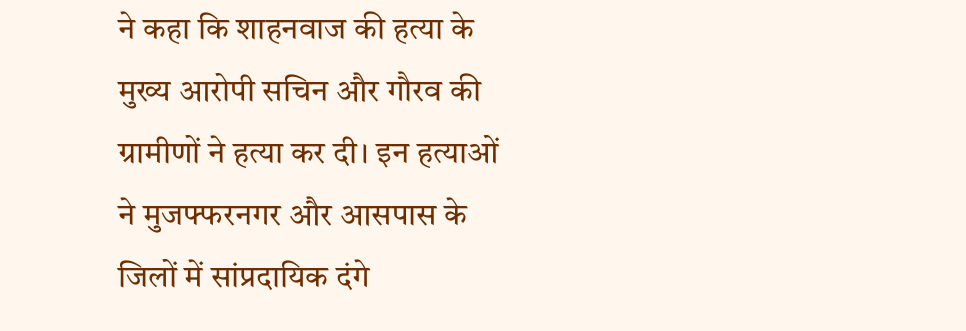ने कहा कि शाहनवाज की हत्या के मुख्य आरोपी सचिन और गौरव की ग्रामीणों ने हत्या कर दी। इन हत्याओं ने मुजफ्फरनगर और आसपास के जिलों में सांप्रदायिक दंगे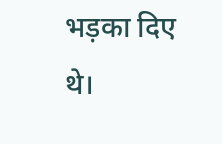भड़का दिए थे।